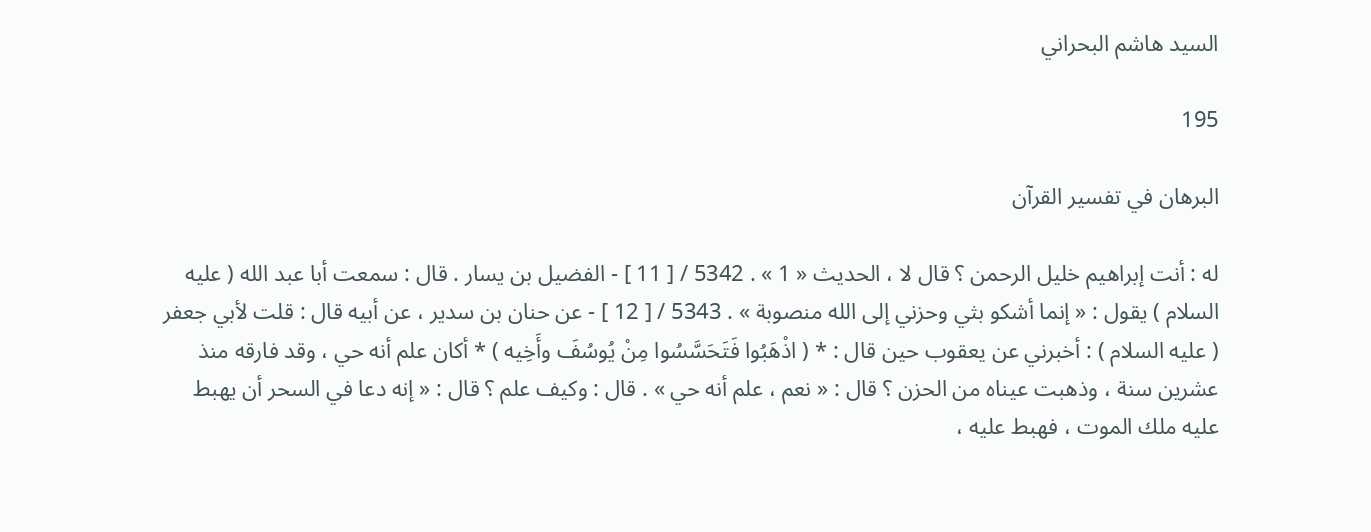السيد هاشم البحراني

195

البرهان في تفسير القرآن

له : أنت إبراهيم خليل الرحمن ؟ قال لا ، الحديث « 1 » . 5342 / [ 11 ] - الفضيل بن يسار . قال : سمعت أبا عبد الله ( عليه السلام ) يقول : « إنما أشكو بثي وحزني إلى الله منصوبة » . 5343 / [ 12 ] - عن حنان بن سدير ، عن أبيه قال : قلت لأبي جعفر ( عليه السلام ) : أخبرني عن يعقوب حين قال : * ( اذْهَبُوا فَتَحَسَّسُوا مِنْ يُوسُفَ وأَخِيه ) * أكان علم أنه حي ، وقد فارقه منذ عشرين سنة ، وذهبت عيناه من الحزن ؟ قال : « نعم ، علم أنه حي » . قال : وكيف علم ؟ قال : « إنه دعا في السحر أن يهبط عليه ملك الموت ، فهبط عليه ،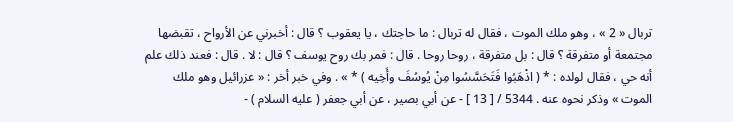تربال « 2 » ، وهو ملك الموت ، فقال له تربال : ما حاجتك ، يا يعقوب ؟ قال : أخبرني عن الأرواح ، تقبضها مجتمعة أو متفرقة ؟ قال : بل متفرقة ، روحا روحا . قال : فمر بك روح يوسف ؟ قال : لا . قال : فعند ذلك علم أنه حي ، فقال لولده : * ( اذْهَبُوا فَتَحَسَّسُوا مِنْ يُوسُفَ وأَخِيه ) * » . وفي خبر أخر : « عزرائيل وهو ملك الموت » وذكر نحوه عنه . 5344 / [ 13 ] - عن أبي بصير ، عن أبي جعفر ( عليه السلام ) -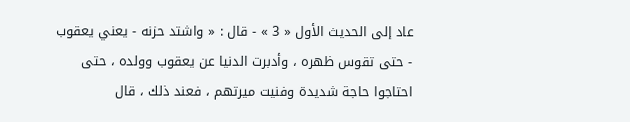عاد إلى الحديث الأول « 3 » - قال : « واشتد حزنه - يعني يعقوب - حتى تقوس ظهره ، وأدبرت الدنيا عن يعقوب وولده ، حتى احتاجوا حاجة شديدة وفنيت ميرتهم ، فعند ذلك ، قال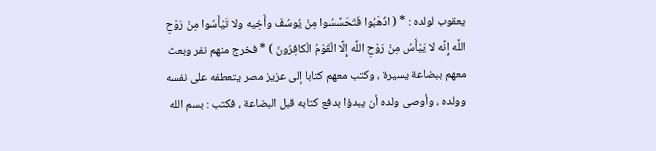يعقوب لولده : * ( اذْهَبُوا فَتَحَسَّسُوا مِنْ يُوسُفَ وأَخِيه ولا تَيْأَسُوا مِنْ رَوْحِ اللَّه إِنَّه لا يَيْأَسُ مِنْ رَوْحِ اللَّه إِلَّا الْقَوْمُ الْكافِرُونَ ) * فخرج منهم نفر وبعث معهم ببضاعة يسيرة ، وكتب معهم كتابا إلى عزيز مصر يتعطفه على نفسه وولده ، وأوصى ولده أن يبدؤا بدفع كتابه قبل البضاعة ، فكتب : بسم الله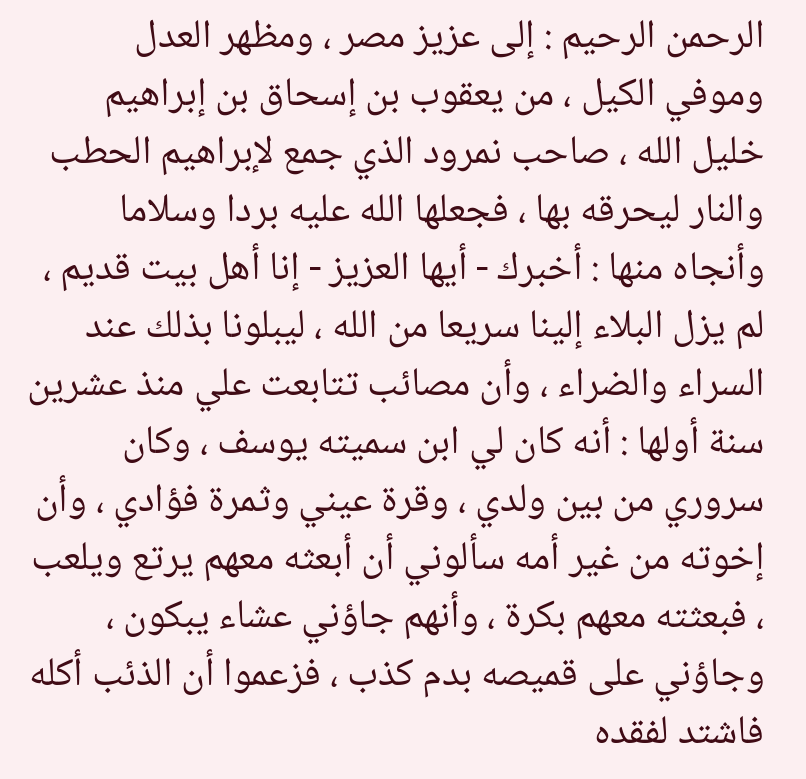الرحمن الرحيم : إلى عزيز مصر ، ومظهر العدل وموفي الكيل ، من يعقوب بن إسحاق بن إبراهيم خليل الله ، صاحب نمرود الذي جمع لإبراهيم الحطب والنار ليحرقه بها ، فجعلها الله عليه بردا وسلاما وأنجاه منها : أخبرك - أيها العزيز - إنا أهل بيت قديم ، لم يزل البلاء إلينا سريعا من الله ، ليبلونا بذلك عند السراء والضراء ، وأن مصائب تتابعت علي منذ عشرين سنة أولها : أنه كان لي ابن سميته يوسف ، وكان سروري من بين ولدي ، وقرة عيني وثمرة فؤادي ، وأن إخوته من غير أمه سألوني أن أبعثه معهم يرتع ويلعب ، فبعثته معهم بكرة ، وأنهم جاؤني عشاء يبكون ، وجاؤني على قميصه بدم كذب ، فزعموا أن الذئب أكله فاشتد لفقده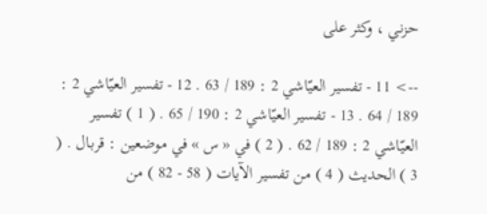حزني ، وكثر على

--> 11 - تفسير العيّاشي 2 : 189 / 63 . 12 - تفسير العيّاشي 2 : 189 / 64 . 13 - تفسير العيّاشي 2 : 190 / 65 . ( 1 ) تفسير العيّاشي 2 : 189 / 62 . ( 2 ) في « س » في موضعين : قربال . ( 3 ) الحديث ( 4 ) من تفسير الآيات ( 58 - 82 ) من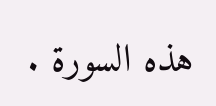هذه السورة .